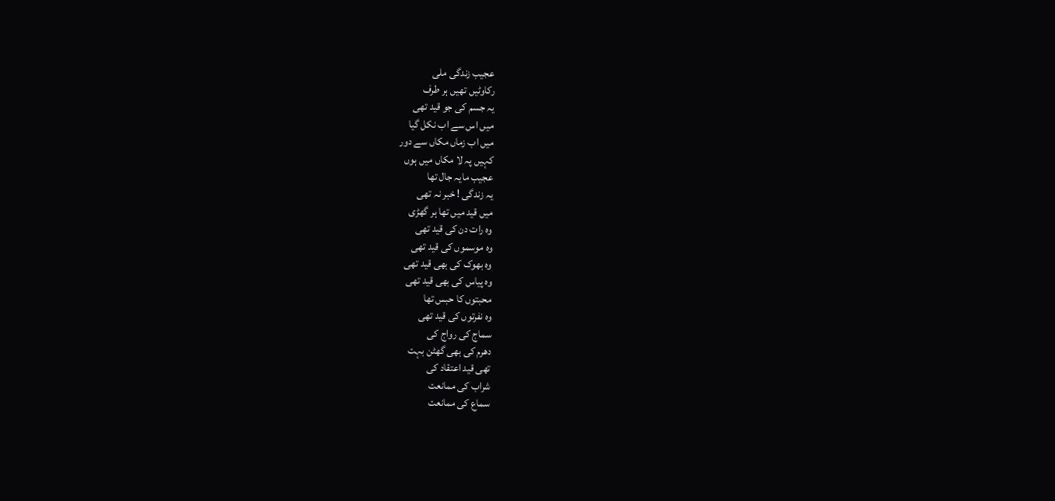عجیب زندگی ملی
رکاوٹیں تھیں ہر طرف
یہ جسم کی جو قید تھی
میں اس سے اب نکل گیا
میں اب زماں مکاں سے دور
کہیں پہ لا مکاں میں ہوں
عجیب مایہ جال تھا
یہ زندگی ! خبر نہ تھی
میں قید میں تھا ہر گھڑی
وہ رات دن کی قید تھی
وہ موسموں کی قید تھی
وہ بھوک کی بھی قید تھی
وہ پیاس کی بھی قید تھی
محبتوں کا حبس تھا
وہ نفرتوں کی قید تھی
سماج کی رواج کی
دھرم کی بھی گھٹن بہت
تھی قید اعتقاد کی
شراب کی ممانعت
سماع کی ممانعت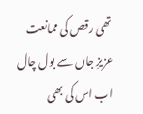تھی رقص کی ممانعت
عزیزِ جاں سے بول چال
اب اس کی بھی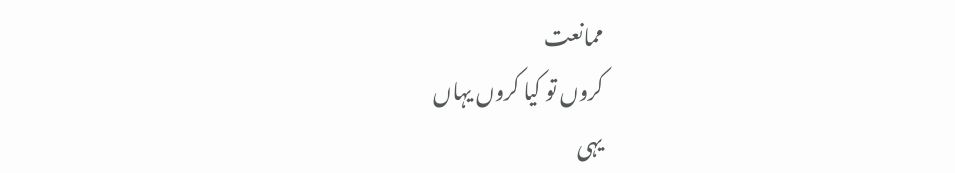ممانعت
کروں تو کیا کروں یہاں
یہی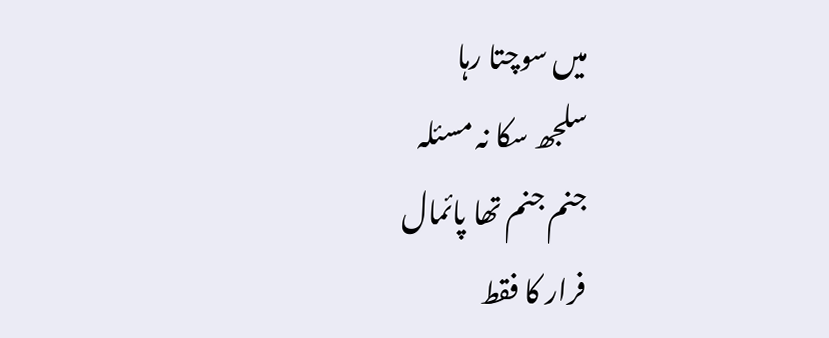میں سوچتا رہا
سلجھ سکا نہ مسئلہ
جنم جنم تھا پائمال
فرار کا فقط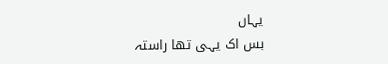یہاں
بس اک یہی تھا راستہ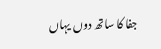جفا کا ساتھ دوں یہاں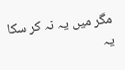مگر میں یہ نہ کر سکا
یہ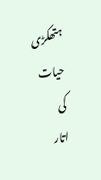ہتھکڑی حیات کی
اتار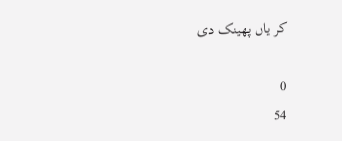کر یاں پھینک دی

0
54